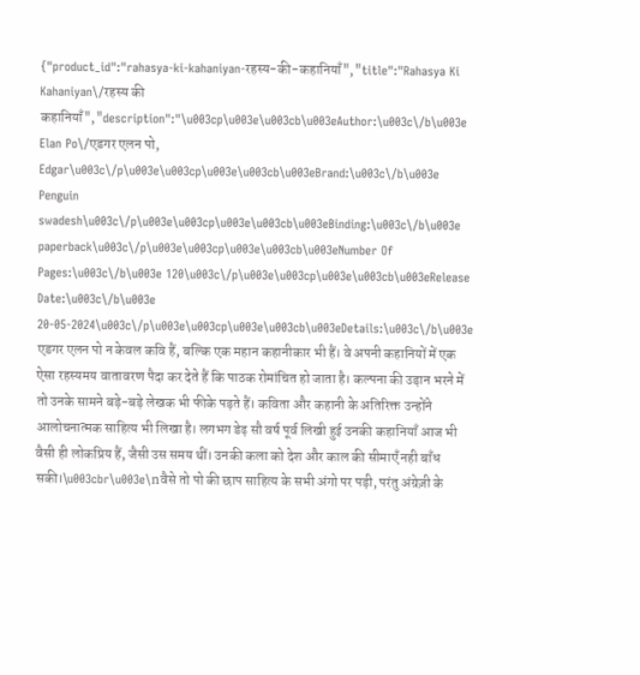{"product_id":"rahasya-ki-kahaniyan-रहस्य-की-कहानियाँ","title":"Rahasya Ki Kahaniyan\/रहस्य की कहानियाँ","description":"\u003cp\u003e\u003cb\u003eAuthor:\u003c\/b\u003e Elan Po\/एडगर एलन पो, Edgar\u003c\/p\u003e\u003cp\u003e\u003cb\u003eBrand:\u003c\/b\u003e Penguin swadesh\u003c\/p\u003e\u003cp\u003e\u003cb\u003eBinding:\u003c\/b\u003e paperback\u003c\/p\u003e\u003cp\u003e\u003cb\u003eNumber Of Pages:\u003c\/b\u003e 120\u003c\/p\u003e\u003cp\u003e\u003cb\u003eRelease Date:\u003c\/b\u003e 20-05-2024\u003c\/p\u003e\u003cp\u003e\u003cb\u003eDetails:\u003c\/b\u003e एडगर एलन पो न केवल कवि हैं, बल्कि एक महान कहानीकार भी हैं। वे अपनी कहानियों में एक ऐसा रहस्यमय वातावरण पैदा कर देते हैं कि पाठक रोमांचित हो जाता है। कल्पना की उड़ान भरने में तो उनके सामने बड़े-बड़े लेखक भी फीके पड़ते हैं। कविता और कहानी के अतिरिक्त उन्होंने आलोचनात्मक साहित्य भी लिखा है। लगभग डेढ़ सौ वर्ष पूर्व लिखी हुई उनकी कहानियाँ आज भी वैसी ही लोकप्रिय हैं, जैसी उस समय थीं। उनकी कला को देश और काल की सीमाएँ नही बाँध सकी।\u003cbr\u003e\nवैसे तो पो की छाप साहित्य के सभी अंगो पर पड़ी, परंतु अंग्रेज़ी के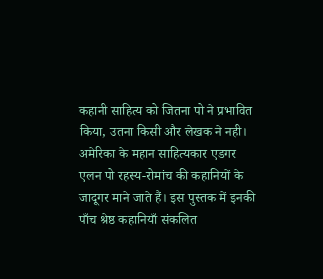कहानी साहित्य को जितना पो ने प्रभावित किया, उतना किसी और लेखक ने नही। अमेरिका के महान साहित्यकार एडगर एलन पो रहस्य-रोमांच की कहानियों के जादूगर माने जाते हैं। इस पुस्तक में इनकी पाँच श्रेष्ठ कहानियाँ संकलित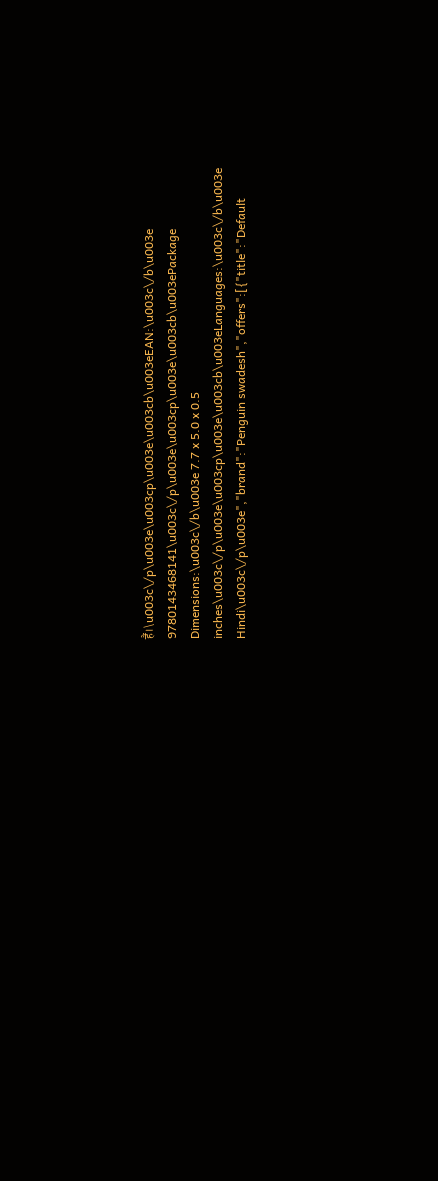हैं।\u003c\/p\u003e\u003cp\u003e\u003cb\u003eEAN:\u003c\/b\u003e 9780143468141\u003c\/p\u003e\u003cp\u003e\u003cb\u003ePackage Dimensions:\u003c\/b\u003e 7.7 x 5.0 x 0.5 inches\u003c\/p\u003e\u003cp\u003e\u003cb\u003eLanguages:\u003c\/b\u003e Hindi\u003c\/p\u003e","brand":"Penguin swadesh","offers":[{"title":"Default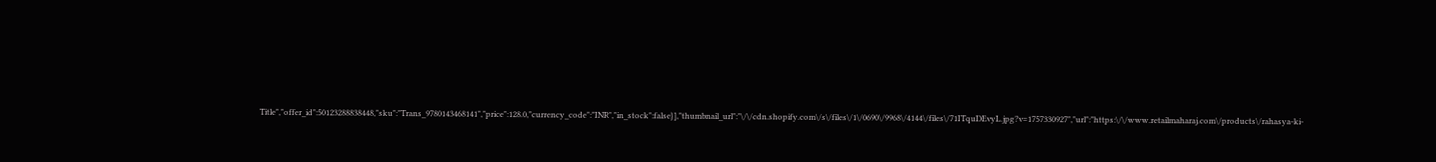Title","offer_id":50123288838448,"sku":"Trans_9780143468141","price":128.0,"currency_code":"INR","in_stock":false}],"thumbnail_url":"\/\/cdn.shopify.com\/s\/files\/1\/0690\/9968\/4144\/files\/71ITquDEvyL.jpg?v=1757330927","url":"https:\/\/www.retailmaharaj.com\/products\/rahasya-ki-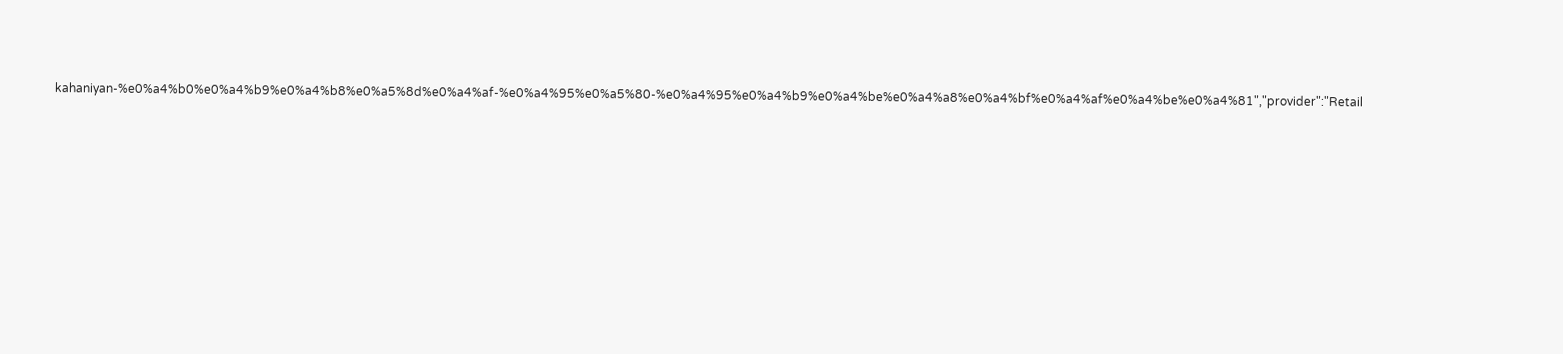kahaniyan-%e0%a4%b0%e0%a4%b9%e0%a4%b8%e0%a5%8d%e0%a4%af-%e0%a4%95%e0%a5%80-%e0%a4%95%e0%a4%b9%e0%a4%be%e0%a4%a8%e0%a4%bf%e0%a4%af%e0%a4%be%e0%a4%81","provider":"Retail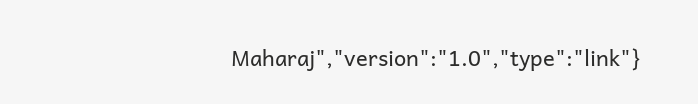Maharaj","version":"1.0","type":"link"}